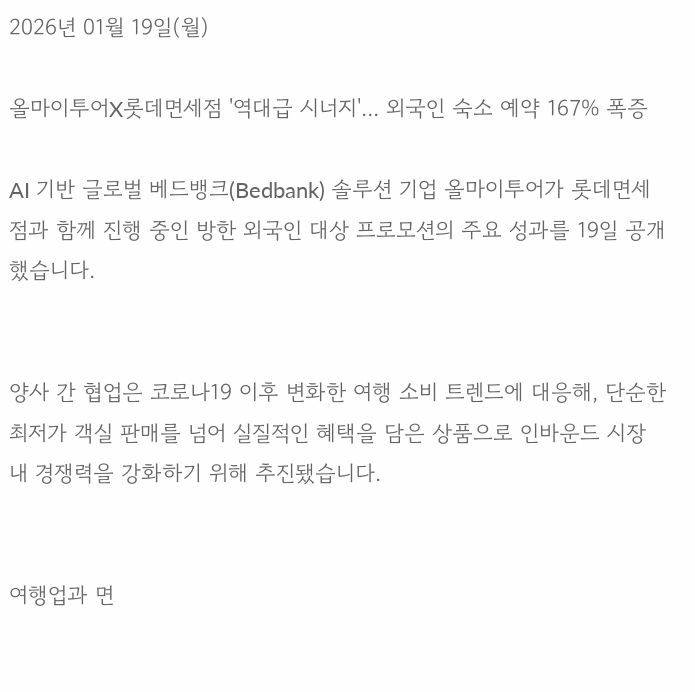2026년 01월 19일(월)

올마이투어X롯데면세점 '역대급 시너지'... 외국인 숙소 예약 167% 폭증

AI 기반 글로벌 베드뱅크(Bedbank) 솔루션 기업 올마이투어가 롯데면세점과 함께 진행 중인 방한 외국인 대상 프로모션의 주요 성과를 19일 공개했습니다.


양사 간 협업은 코로나19 이후 변화한 여행 소비 트렌드에 대응해, 단순한 최저가 객실 판매를 넘어 실질적인 혜택을 담은 상품으로 인바운드 시장 내 경쟁력을 강화하기 위해 추진됐습니다.


여행업과 면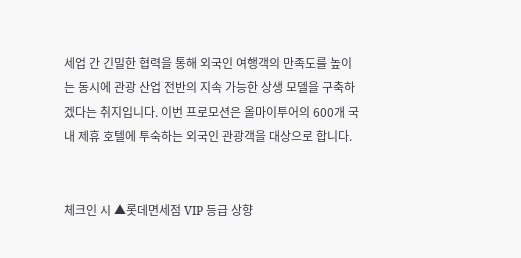세업 간 긴밀한 협력을 통해 외국인 여행객의 만족도를 높이는 동시에 관광 산업 전반의 지속 가능한 상생 모델을 구축하겠다는 취지입니다. 이번 프로모션은 올마이투어의 600개 국내 제휴 호텔에 투숙하는 외국인 관광객을 대상으로 합니다.


체크인 시 ▲롯데면세점 VIP 등급 상향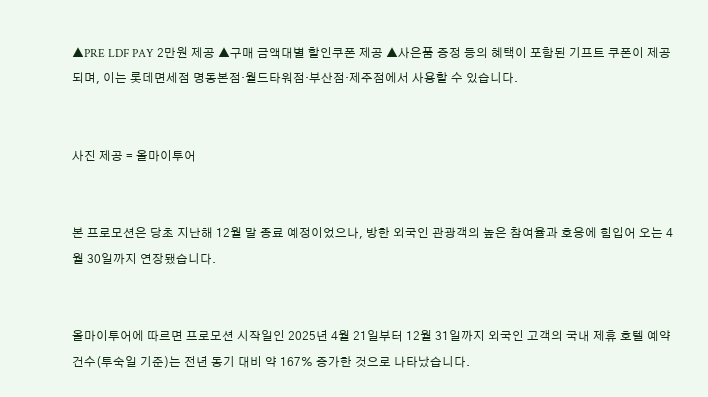▲PRE LDF PAY 2만원 제공 ▲구매 금액대별 할인쿠폰 제공 ▲사은품 증정 등의 혜택이 포함된 기프트 쿠폰이 제공되며, 이는 롯데면세점 명동본점·월드타워점·부산점·제주점에서 사용할 수 있습니다.


사진 제공 = 올마이투어


본 프로모션은 당초 지난해 12월 말 종료 예정이었으나, 방한 외국인 관광객의 높은 참여율과 호응에 힘입어 오는 4월 30일까지 연장됐습니다.


올마이투어에 따르면 프로모션 시작일인 2025년 4월 21일부터 12월 31일까지 외국인 고객의 국내 제휴 호텔 예약 건수(투숙일 기준)는 전년 동기 대비 약 167% 증가한 것으로 나타났습니다.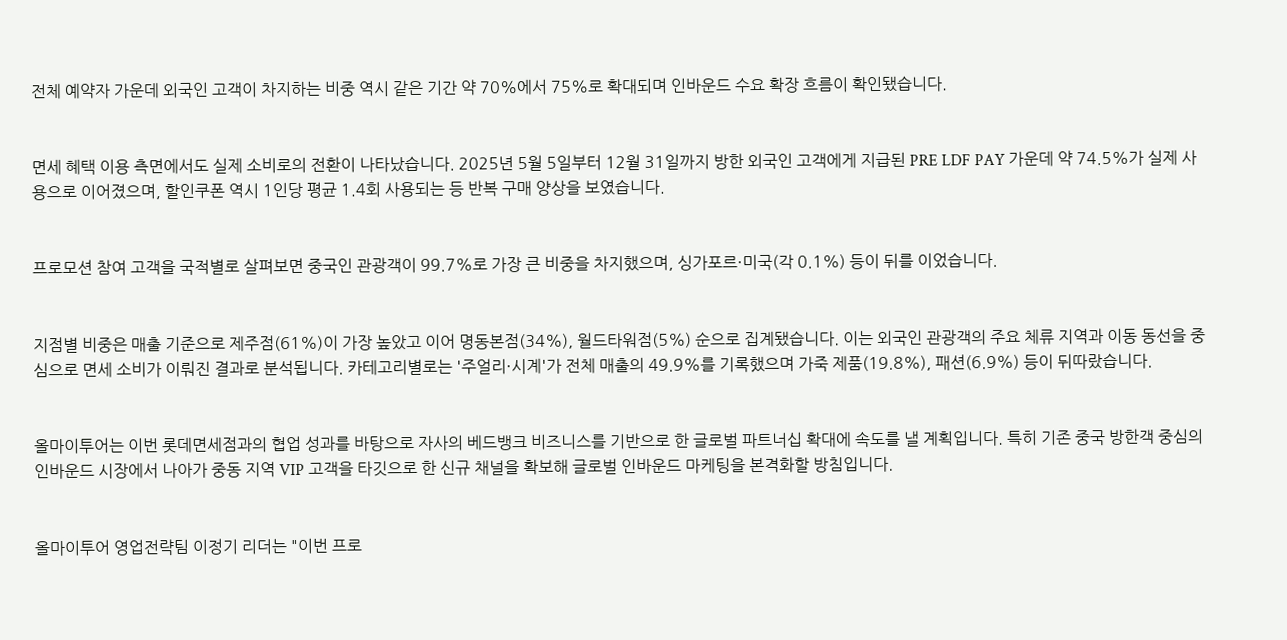전체 예약자 가운데 외국인 고객이 차지하는 비중 역시 같은 기간 약 70%에서 75%로 확대되며 인바운드 수요 확장 흐름이 확인됐습니다.


면세 혜택 이용 측면에서도 실제 소비로의 전환이 나타났습니다. 2025년 5월 5일부터 12월 31일까지 방한 외국인 고객에게 지급된 PRE LDF PAY 가운데 약 74.5%가 실제 사용으로 이어졌으며, 할인쿠폰 역시 1인당 평균 1.4회 사용되는 등 반복 구매 양상을 보였습니다.


프로모션 참여 고객을 국적별로 살펴보면 중국인 관광객이 99.7%로 가장 큰 비중을 차지했으며, 싱가포르·미국(각 0.1%) 등이 뒤를 이었습니다.


지점별 비중은 매출 기준으로 제주점(61%)이 가장 높았고 이어 명동본점(34%), 월드타워점(5%) 순으로 집계됐습니다. 이는 외국인 관광객의 주요 체류 지역과 이동 동선을 중심으로 면세 소비가 이뤄진 결과로 분석됩니다. 카테고리별로는 '주얼리·시계'가 전체 매출의 49.9%를 기록했으며 가죽 제품(19.8%), 패션(6.9%) 등이 뒤따랐습니다.


올마이투어는 이번 롯데면세점과의 협업 성과를 바탕으로 자사의 베드뱅크 비즈니스를 기반으로 한 글로벌 파트너십 확대에 속도를 낼 계획입니다. 특히 기존 중국 방한객 중심의 인바운드 시장에서 나아가 중동 지역 VIP 고객을 타깃으로 한 신규 채널을 확보해 글로벌 인바운드 마케팅을 본격화할 방침입니다.


올마이투어 영업전략팀 이정기 리더는 "이번 프로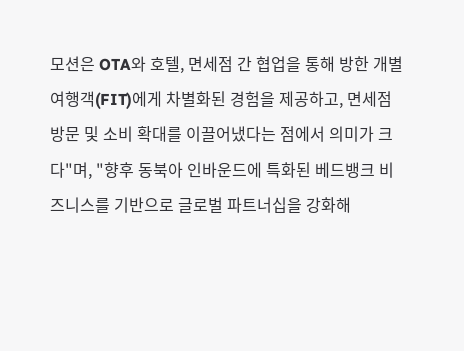모션은 OTA와 호텔, 면세점 간 협업을 통해 방한 개별여행객(FIT)에게 차별화된 경험을 제공하고, 면세점 방문 및 소비 확대를 이끌어냈다는 점에서 의미가 크다"며, "향후 동북아 인바운드에 특화된 베드뱅크 비즈니스를 기반으로 글로벌 파트너십을 강화해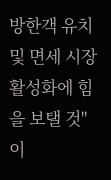방한객 유치 및 면세 시장 활성화에 힘을 보탤 것"이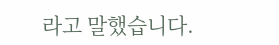라고 말했습니다.